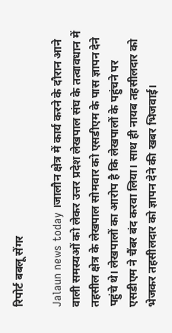रिपोर्ट बबलू सेंगर

Jalaun news today ।जालौन क्षेत्र में कार्य करने के दौरान आने वाली समस्यओं को लेकर उत्तर प्रदेश लेखपाल संघ के तत्वावधान में तहसील क्षेत्र के लेखपाल सोमवार को एसडीएम के पास ज्ञापन देने पहुंचे थे। लेखपालों का आरोप है कि लेखपालों के पहुंचने पर एसडीएम ने चैंबर बंद करवा लिया। साथ ही नायब तहसीलदार को भेजकर तहसीलदार को ज्ञापन देने की खबर भिजवाई।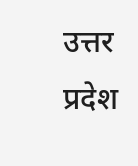उत्तर प्रदेश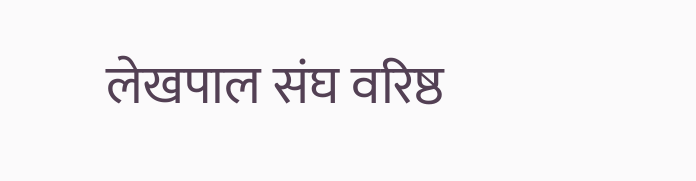लेखपाल संघ वरिष्ठ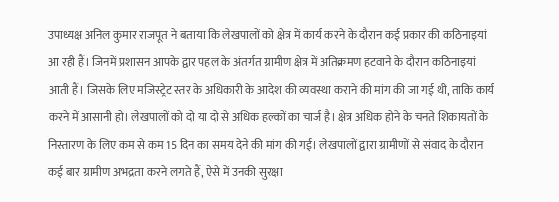उपाध्यक्ष अनिल कुमार राजपूत ने बताया कि लेखपालों को क्षेत्र में कार्य करने के दौरान कई प्रकार की कठिनाइयां आ रही हैं। जिनमें प्रशासन आपके द्वार पहल के अंतर्गत ग्रामीण क्षेत्र में अतिक्रमण हटवाने के दौरान कठिनाइयां आती हैं। जिसके लिए मजिस्ट्रेट स्तर के अधिकारी के आदेश की व्यवस्था कराने की मांग की जा गई थी, ताकि कार्य करने में आसानी हो। लेखपालों को दो या दो से अधिक हल्कों का चार्ज है। क्षेत्र अधिक होने के चनते शिकायतों के निस्तारण के लिए कम से कम 15 दिन का समय देने की मांग की गई। लेखपालों द्वारा ग्रामीणों से संवाद के दौरान कई बार ग्रामीण अभद्रता करने लगते हैं, ऐसे में उनकी सुरक्षा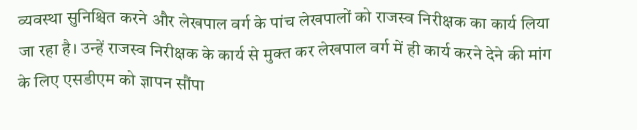व्यवस्था सुनिश्चित करने और लेखपाल वर्ग के पांच लेखपालों को राजस्व निरीक्षक का कार्य लिया जा रहा है। उन्हें राजस्व निरीक्षक के कार्य से मुक्त कर लेखपाल वर्ग में ही कार्य करने देने की मांग के लिए एसडीएम को ज्ञापन सौंपा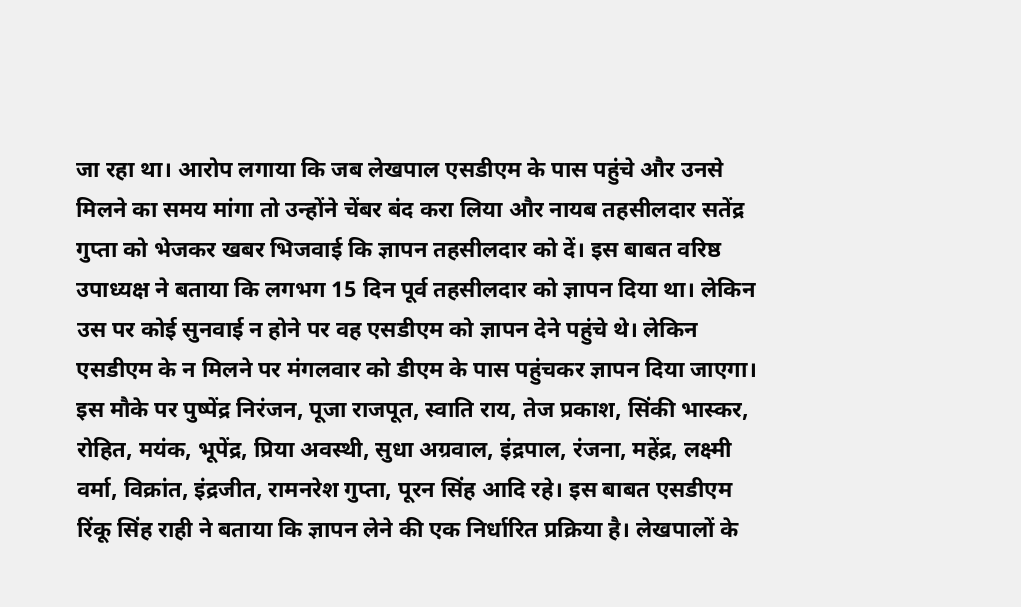जा रहा था। आरोप लगाया कि जब लेखपाल एसडीएम के पास पहुंचे और उनसे मिलने का समय मांगा तो उन्होंने चेंबर बंद करा लिया और नायब तहसीलदार सतेंद्र गुप्ता को भेजकर खबर भिजवाई कि ज्ञापन तहसीलदार को दें। इस बाबत वरिष्ठ उपाध्यक्ष ने बताया कि लगभग 15 दिन पूर्व तहसीलदार को ज्ञापन दिया था। लेकिन उस पर कोई सुनवाई न होने पर वह एसडीएम को ज्ञापन देने पहुंचे थे। लेकिन एसडीएम के न मिलने पर मंगलवार को डीएम के पास पहुंचकर ज्ञापन दिया जाएगा। इस मौके पर पुष्पेंद्र निरंजन, पूजा राजपूत, स्वाति राय, तेज प्रकाश, सिंकी भास्कर, रोहित, मयंक, भूपेंद्र, प्रिया अवस्थी, सुधा अग्रवाल, इंद्रपाल, रंजना, महेंद्र, लक्ष्मी वर्मा, विक्रांत, इंद्रजीत, रामनरेश गुप्ता, पूरन सिंह आदि रहे। इस बाबत एसडीएम रिंकू सिंह राही ने बताया कि ज्ञापन लेने की एक निर्धारित प्रक्रिया है। लेखपालों के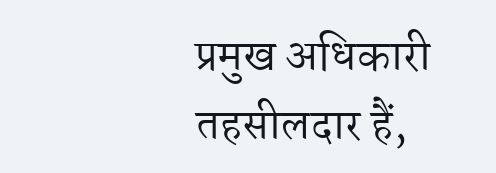प्रमुख अधिकारी तहसीलदार हैं,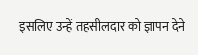इसलिए उन्हें तहसीलदार को ज्ञापन देने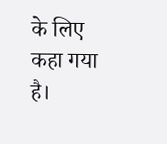के लिए कहा गया है।